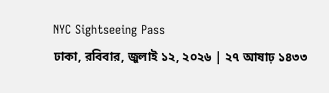NYC Sightseeing Pass
ঢাকা, রবিবার, জুলাই ১২, ২০২৬ | ২৭ আষাঢ় ১৪৩৩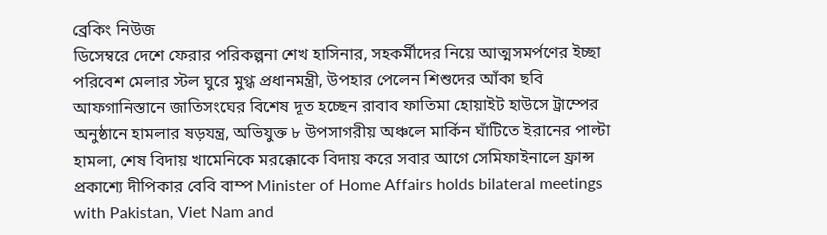ব্রেকিং নিউজ
ডিসেম্বরে দেশে ফেরার পরিকল্পনা শেখ হাসিনার, সহকর্মীদের নিয়ে আত্মসমর্পণের ইচ্ছা পরিবেশ মেলার স্টল ঘুরে মুগ্ধ প্রধানমন্ত্রী, উপহার পেলেন শিশুদের আঁকা ছবি আফগানিস্তানে জাতিসংঘের বিশেষ দূত হচ্ছেন রাবাব ফাতিমা হোয়াইট হাউসে ট্রাম্পের অনুষ্ঠানে হামলার ষড়যন্ত্র, অভিযুক্ত ৮ উপসাগরীয় অঞ্চলে মার্কিন ঘাঁটিতে ইরানের পাল্টা হামলা, শেষ বিদায় খামেনিকে মরক্কোকে বিদায় করে সবার আগে সেমিফাইনালে ফ্রান্স প্রকাশ্যে দীপিকার বেবি বাম্প Minister of Home Affairs holds bilateral meetings with Pakistan, Viet Nam and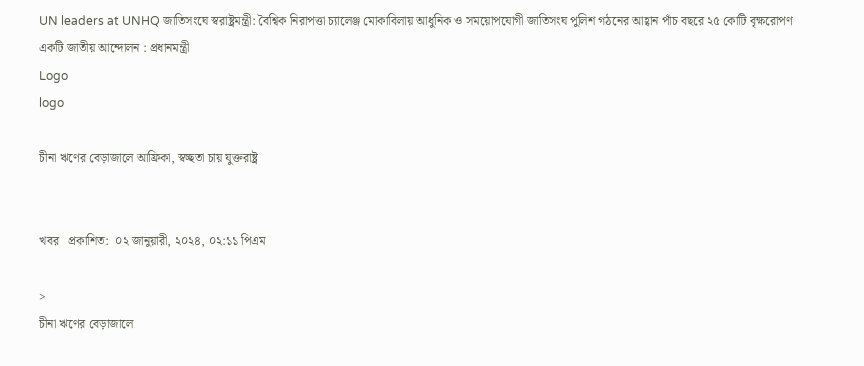UN leaders at UNHQ জাতিসংঘে স্বরাষ্ট্রমন্ত্রী: বৈশ্বিক নিরাপত্তা চ্যালেঞ্জ মোকাবিলায় আধুনিক ও সময়োপযোগী জাতিসংঘ পুলিশ গঠনের আহ্বান পাঁচ বছরে ২৫ কোটি বৃক্ষরোপণ একটি জাতীয় আন্দোলন : প্রধানমন্ত্রী
Logo
logo

চীনা ঋণের বেড়াজালে আফ্রিকা, স্বচ্ছতা চায় যুক্তরাষ্ট্র


খবর   প্রকাশিত:  ০২ জানুয়ারী, ২০২৪, ০২:১১ পিএম

>
চীনা ঋণের বেড়াজালে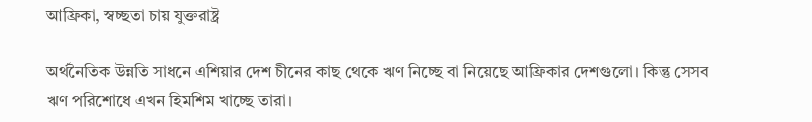আফ্রিকা, স্বচ্ছতা চায় যুক্তরাষ্ট্র

অর্থনৈতিক উন্নতি সাধনে এশিয়ার দেশ চীনের কাছ থেকে ঋণ নিচ্ছে বা নিয়েছে আফ্রিকার দেশগুলো। কিন্তু সেসব ঋণ পরিশোধে এখন হিমশিম খাচ্ছে তারা।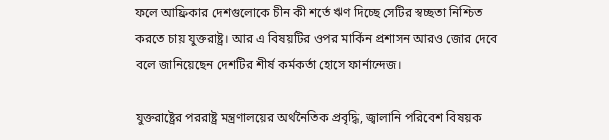ফলে আফ্রিকার দেশগুলোকে চীন কী শর্তে ঋণ দিচ্ছে সেটির স্বচ্ছতা নিশ্চিত করতে চায় যুক্তরাষ্ট্র। আর এ বিষয়টির ওপর মার্কিন প্রশাসন আরও জোর দেবে বলে জানিয়েছেন দেশটির শীর্ষ কর্মকর্তা হোসে ফার্নান্দেজ।

যুক্তরাষ্ট্রের পররাষ্ট্র মন্ত্রণালয়ের অর্থনৈতিক প্রবৃদ্ধি, জ্বালানি পরিবেশ বিষয়ক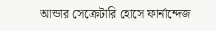আন্ডার সেক্রেটারি হোসে ফার্নান্দেজ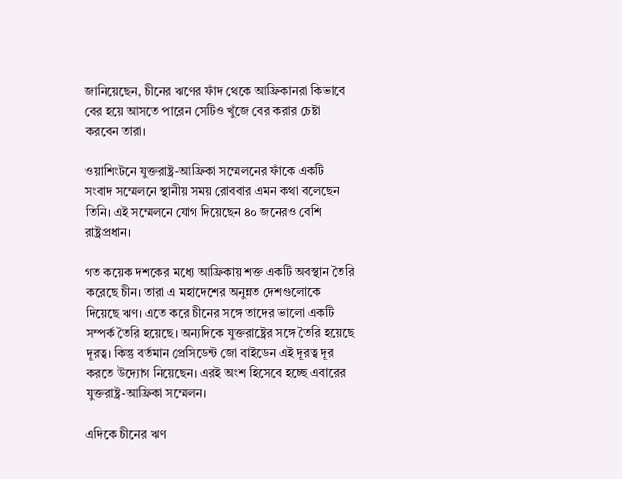জানিয়েছেন, চীনের ঋণের ফাঁদ থেকে আফ্রিকানরা কিভাবে বের হয়ে আসতে পারেন সেটিও খুঁজে বের করার চেষ্টা করবেন তারা।

ওয়াশিংটনে যুক্তরাষ্ট্র-আফ্রিকা সম্মেলনের ফাঁকে একটি সংবাদ সম্মেলনে স্থানীয় সময় রোববার এমন কথা বলেছেন তিনি। এই সম্মেলনে যোগ দিয়েছেন ৪০ জনেরও বেশি রাষ্ট্রপ্রধান।

গত কয়েক দশকের মধ্যে আফ্রিকায় শক্ত একটি অবস্থান তৈরি করেছে চীন। তারা এ মহাদেশের অনুন্নত দেশগুলোকে দিয়েছে ঋণ। এতে করে চীনের সঙ্গে তাদের ভালো একটি সম্পর্ক তৈরি হয়েছে। অন্যদিকে যুক্তরাষ্ট্রের সঙ্গে তৈরি হয়েছে দূরত্ব। কিন্তু বর্তমান প্রেসিডেন্ট জো বাইডেন এই দূরত্ব দূর করতে উদ্যোগ নিয়েছেন। এরই অংশ হিসেবে হচ্ছে এবারের যুক্তরাষ্ট্র-আফ্রিকা সম্মেলন।

এদিকে চীনের ঋণ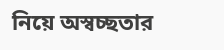নিয়ে অস্বচ্ছতার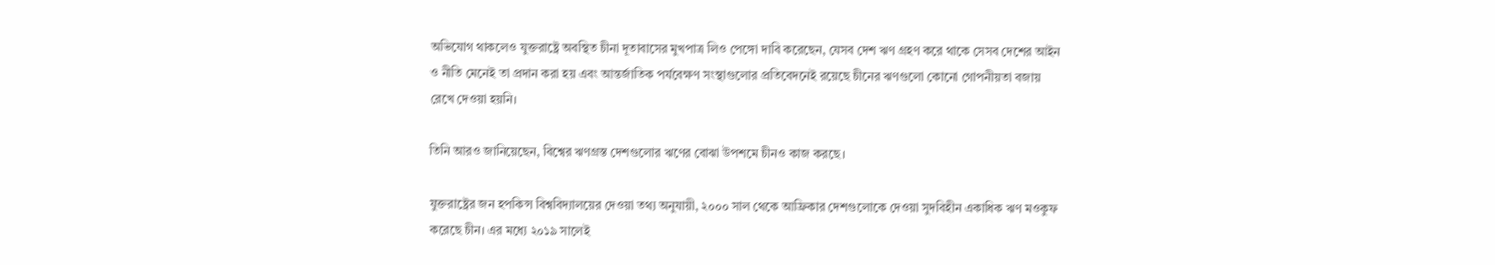অভিযোগ থাকলেও যুক্তরাষ্ট্রে অবস্থিত চীনা দূতাবাসের মুখপাত্র লিও পেঙ্গো দাবি করেছেন, যেসব দেশ ঋণ গ্রহণ করে থাকে সেসব দেশের আইন ও নীতি মেনেই তা প্রদান করা হয় এবং আন্তর্জাতিক পর্যবেক্ষণ সংস্থাগুলোর প্রতিবেদনেই রয়েছে চীনের ঋণগুলো কোনো গোপনীয়তা বজায় রেখে দেওয়া হয়নি।

তিনি আরও জানিয়েছেন, বিশ্বের ঋণগ্রস্ত দেশগুলোর ঋণের বোঝা উপশমে চীনও কাজ করছে।

যুক্তরাষ্ট্রের জন হপকিন্স বিশ্ববিদ্যালয়ের দেওয়া তথ্য অনুযায়ী, ২০০০ সাল থেকে আফ্রিকার দেশগুলোকে দেওয়া সুদবিহীন একাধিক ঋণ মওকুফ করেছে চীন। এর মধ্যে ২০১৯ সালেই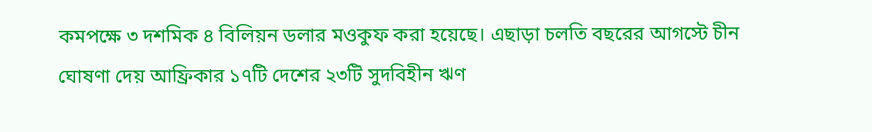কমপক্ষে ৩ দশমিক ৪ বিলিয়ন ডলার মওকুফ করা হয়েছে। এছাড়া চলতি বছরের আগস্টে চীন ঘোষণা দেয় আফ্রিকার ১৭টি দেশের ২৩টি সুদবিহীন ঋণ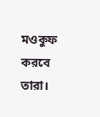মওকুফ করবে তারা।